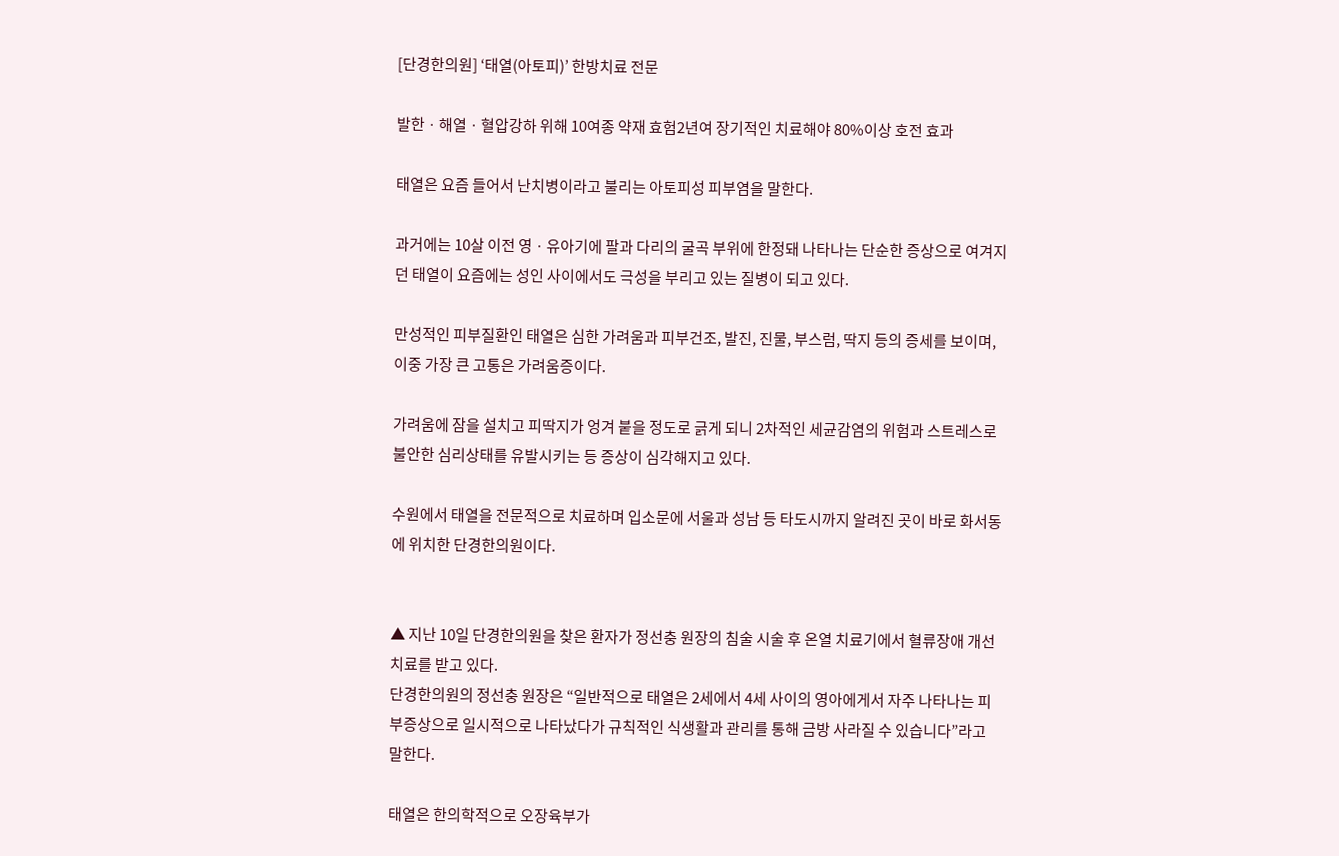[단경한의원] ‘태열(아토피)’ 한방치료 전문

발한ㆍ해열ㆍ혈압강하 위해 10여종 약재 효험2년여 장기적인 치료해야 80%이상 호전 효과

태열은 요즘 들어서 난치병이라고 불리는 아토피성 피부염을 말한다.

과거에는 10살 이전 영ㆍ유아기에 팔과 다리의 굴곡 부위에 한정돼 나타나는 단순한 증상으로 여겨지던 태열이 요즘에는 성인 사이에서도 극성을 부리고 있는 질병이 되고 있다.

만성적인 피부질환인 태열은 심한 가려움과 피부건조, 발진, 진물, 부스럼, 딱지 등의 증세를 보이며, 이중 가장 큰 고통은 가려움증이다.

가려움에 잠을 설치고 피딱지가 엉겨 붙을 정도로 긁게 되니 2차적인 세균감염의 위험과 스트레스로 불안한 심리상태를 유발시키는 등 증상이 심각해지고 있다.

수원에서 태열을 전문적으로 치료하며 입소문에 서울과 성남 등 타도시까지 알려진 곳이 바로 화서동에 위치한 단경한의원이다.


▲ 지난 10일 단경한의원을 찾은 환자가 정선충 원장의 침술 시술 후 온열 치료기에서 혈류장애 개선 치료를 받고 있다.
단경한의원의 정선충 원장은 “일반적으로 태열은 2세에서 4세 사이의 영아에게서 자주 나타나는 피부증상으로 일시적으로 나타났다가 규칙적인 식생활과 관리를 통해 금방 사라질 수 있습니다”라고 말한다.

태열은 한의학적으로 오장육부가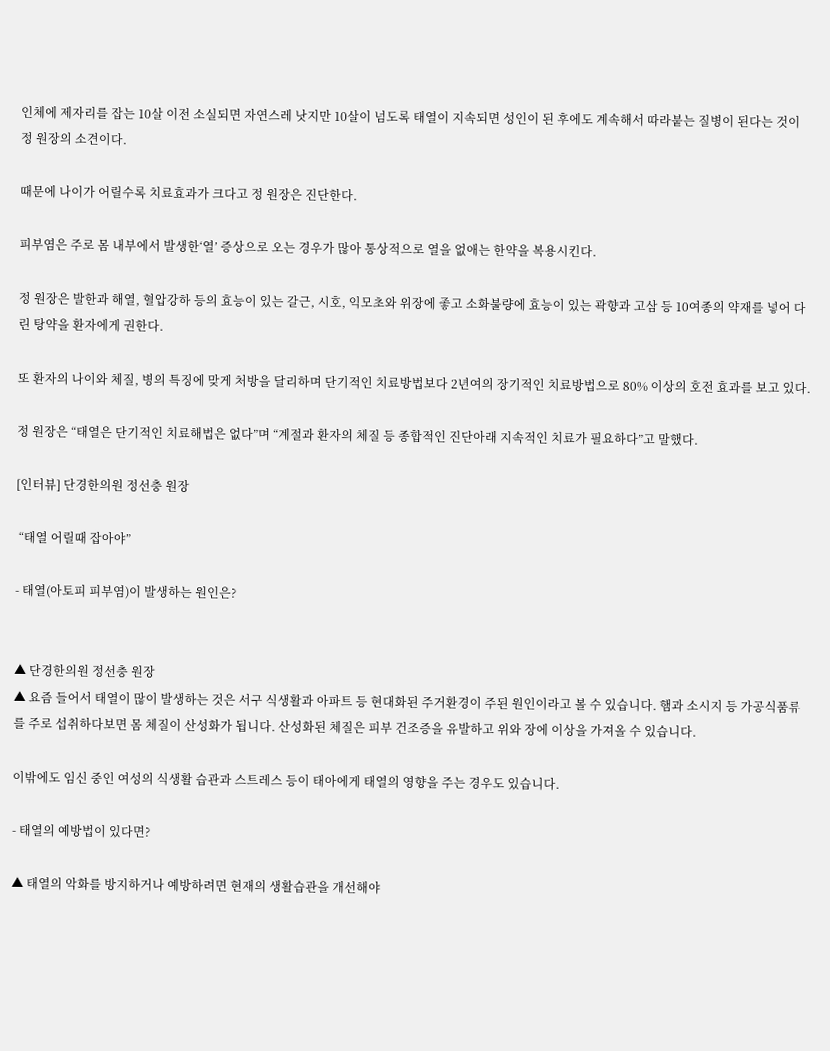인체에 제자리를 잡는 10살 이전 소실되면 자연스레 낫지만 10살이 넘도록 태열이 지속되면 성인이 된 후에도 계속해서 따라붙는 질병이 된다는 것이 정 원장의 소견이다.

때문에 나이가 어릴수록 치료효과가 크다고 정 원장은 진단한다.

피부염은 주로 몸 내부에서 발생한‘열’ 증상으로 오는 경우가 많아 통상적으로 열을 없애는 한약을 복용시킨다.

정 원장은 발한과 해열, 혈압강하 등의 효능이 있는 갈근, 시호, 익모초와 위장에 좋고 소화불량에 효능이 있는 곽향과 고삼 등 10여종의 약재를 넣어 다린 탕약을 환자에게 권한다.

또 환자의 나이와 체질, 병의 특징에 맞게 처방을 달리하며 단기적인 치료방법보다 2년여의 장기적인 치료방법으로 80% 이상의 호전 효과를 보고 있다.

정 원장은 “태열은 단기적인 치료해법은 없다”며 “계절과 환자의 체질 등 종합적인 진단아래 지속적인 치료가 필요하다”고 말했다.

[인터뷰] 단경한의원 정선충 원장

 “태열 어릴때 잡아야”

- 태열(아토피 피부염)이 발생하는 원인은?


▲ 단경한의원 정선충 원장
▲ 요즘 들어서 태열이 많이 발생하는 것은 서구 식생활과 아파트 등 현대화된 주거환경이 주된 원인이라고 볼 수 있습니다. 햄과 소시지 등 가공식품류를 주로 섭취하다보면 몸 체질이 산성화가 됩니다. 산성화된 체질은 피부 건조증을 유발하고 위와 장에 이상을 가져올 수 있습니다.

이밖에도 임신 중인 여성의 식생활 습관과 스트레스 등이 태아에게 태열의 영향을 주는 경우도 있습니다.

- 태열의 예방법이 있다면?

▲ 태열의 악화를 방지하거나 예방하려면 현재의 생활습관을 개선해야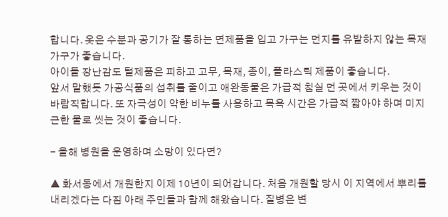합니다. 옷은 수분과 공기가 잘 통하는 면제품을 입고 가구는 먼지를 유발하지 않는 목재 가구가 좋습니다.
아이들 장난감도 털제품은 피하고 고무, 목재, 종이, 플라스틱 제품이 좋습니다.
앞서 말했듯 가공식품의 섭취를 줄이고 애완동물은 가급적 침실 먼 곳에서 키우는 것이 바람직합니다. 또 자극성이 약한 비누를 사용하고 목욕 시간은 가급적 짧아야 하며 미지근한 물로 씻는 것이 좋습니다.

- 올해 병원을 운영하며 소망이 있다면?

▲ 화서동에서 개원한지 이제 10년이 되어갑니다. 처음 개원할 당시 이 지역에서 뿌리를 내리겠다는 다짐 아래 주민들과 함께 해왔습니다. 질병은 변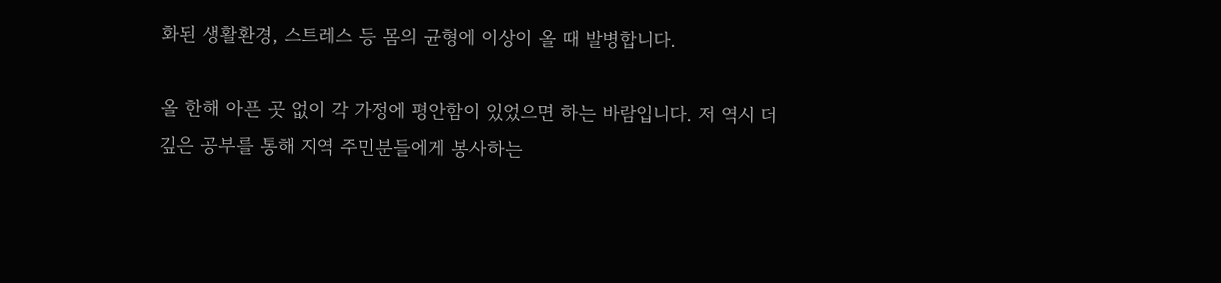화된 생활환경, 스트레스 등 몸의 균형에 이상이 올 때 발병합니다.

올 한해 아픈 곳 없이 각 가정에 평안함이 있었으면 하는 바람입니다. 저 역시 더 깊은 공부를 통해 지역 주민분들에게 봉사하는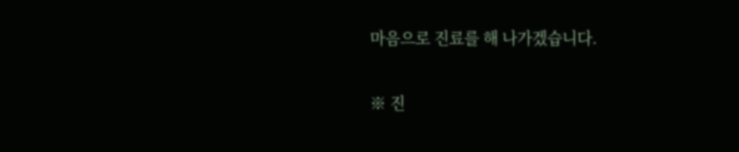마음으로 진료를 해 나가겠습니다.

※ 진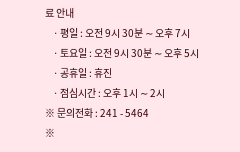료 안내
   ㆍ평일 : 오전 9시 30분 ∼ 오후 7시
   ㆍ토요일 : 오전 9시 30분 ∼ 오후 5시
   ㆍ공휴일 : 휴진
   ㆍ점심시간 : 오후 1시 ∼ 2시
※ 문의전화 : 241 - 5464
※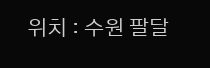위치 : 수원 팔달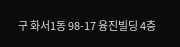구 화서1동 98-17 융진빌딩 4층